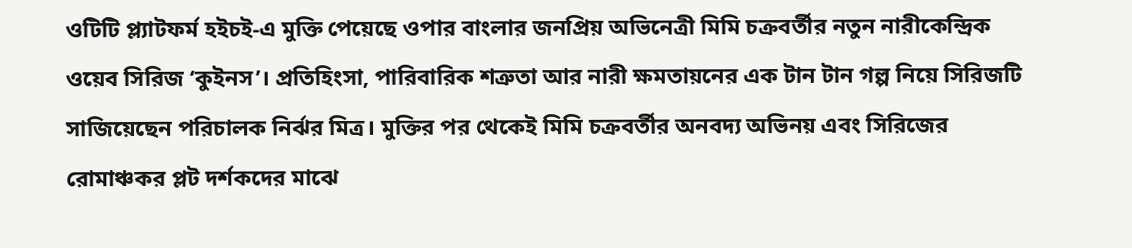ওটিটি প্ল্যাটফর্ম হইচই-এ মুক্তি পেয়েছে ওপার বাংলার জনপ্রিয় অভিনেত্রী মিমি চক্রবর্তীর নতুন নারীকেন্দ্রিক ওয়েব সিরিজ ‘কুইনস’। প্রতিহিংসা, পারিবারিক শত্রুতা আর নারী ক্ষমতায়নের এক টান টান গল্প নিয়ে সিরিজটি সাজিয়েছেন পরিচালক নির্ঝর মিত্র। মুক্তির পর থেকেই মিমি চক্রবর্তীর অনবদ্য অভিনয় এবং সিরিজের রোমাঞ্চকর প্লট দর্শকদের মাঝে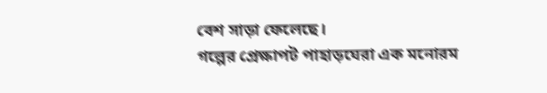বেশ সাড়া ফেলেছে।
গল্পের প্রেক্ষাপট পাহাড়ঘেরা এক মনোরম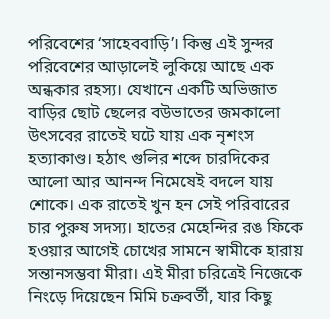পরিবেশের ‘সাহেববাড়ি’। কিন্তু এই সুন্দর পরিবেশের আড়ালেই লুকিয়ে আছে এক অন্ধকার রহস্য। যেখানে একটি অভিজাত বাড়ির ছোট ছেলের বউভাতের জমকালো উৎসবের রাতেই ঘটে যায় এক নৃশংস হত্যাকাণ্ড। হঠাৎ গুলির শব্দে চারদিকের আলো আর আনন্দ নিমেষেই বদলে যায় শোকে। এক রাতেই খুন হন সেই পরিবারের চার পুরুষ সদস্য। হাতের মেহেন্দির রঙ ফিকে হওয়ার আগেই চোখের সামনে স্বামীকে হারায় সন্তানসম্ভবা মীরা। এই মীরা চরিত্রেই নিজেকে নিংড়ে দিয়েছেন মিমি চক্রবর্তী, যার কিছু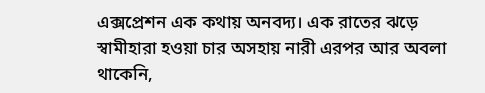এক্সপ্রেশন এক কথায় অনবদ্য। এক রাতের ঝড়ে স্বামীহারা হওয়া চার অসহায় নারী এরপর আর অবলা থাকেনি,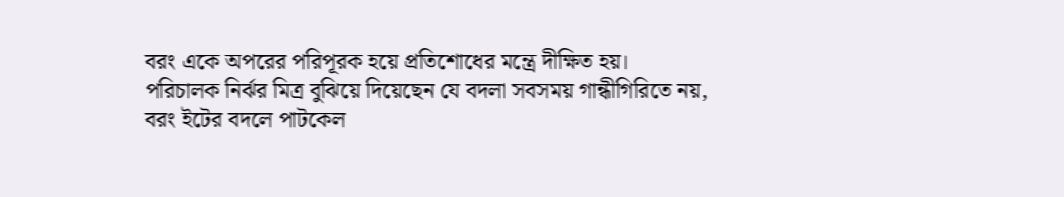বরং একে অপরের পরিপূরক হয়ে প্রতিশোধের মন্ত্রে দীক্ষিত হয়।
পরিচালক নির্ঝর মিত্র বুঝিয়ে দিয়েছেন যে বদলা সবসময় গান্ধীগিরিতে নয়, বরং ইটের বদলে পাটকেল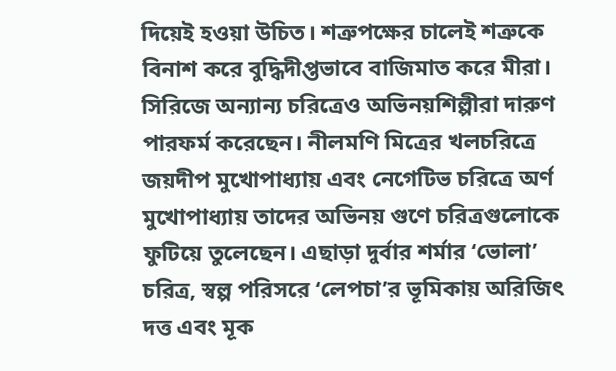দিয়েই হওয়া উচিত। শত্রুপক্ষের চালেই শত্রুকে বিনাশ করে বুদ্ধিদীপ্তভাবে বাজিমাত করে মীরা। সিরিজে অন্যান্য চরিত্রেও অভিনয়শিল্পীরা দারুণ পারফর্ম করেছেন। নীলমণি মিত্রের খলচরিত্রে জয়দীপ মুখোপাধ্যায় এবং নেগেটিভ চরিত্রে অর্ণ মুখোপাধ্যায় তাদের অভিনয় গুণে চরিত্রগুলোকে ফুটিয়ে তুলেছেন। এছাড়া দুর্বার শর্মার ‘ভোলা’ চরিত্র, স্বল্প পরিসরে ‘লেপচা’র ভূমিকায় অরিজিৎ দত্ত এবং মূক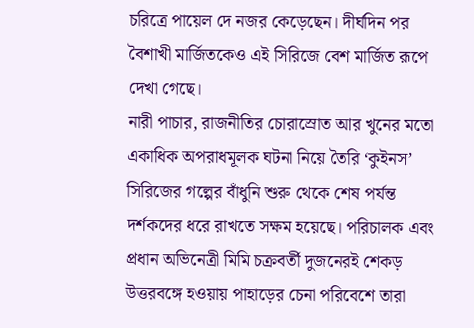চরিত্রে পায়েল দে নজর কেড়েছেন। দীর্ঘদিন পর বৈশাখী মার্জিতকেও এই সিরিজে বেশ মার্জিত রূপে দেখা গেছে।
নারী পাচার, রাজনীতির চোরাস্রোত আর খুনের মতো একাধিক অপরাধমূলক ঘটনা নিয়ে তৈরি ‘কুইনস’ সিরিজের গল্পের বাঁধুনি শুরু থেকে শেষ পর্যন্ত দর্শকদের ধরে রাখতে সক্ষম হয়েছে। পরিচালক এবং প্রধান অভিনেত্রী মিমি চক্রবর্তী দুজনেরই শেকড় উত্তরবঙ্গে হওয়ায় পাহাড়ের চেনা পরিবেশে তারা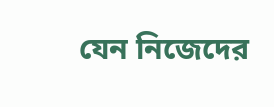যেন নিজেদের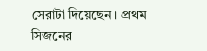সেরাটা দিয়েছেন। প্রথম সিজনের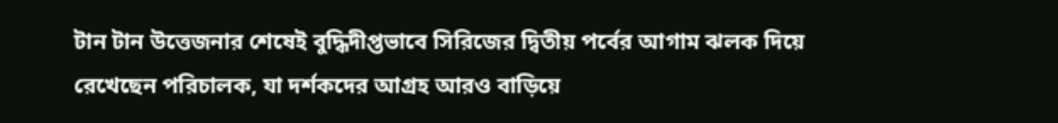টান টান উত্তেজনার শেষেই বুদ্ধিদীপ্তভাবে সিরিজের দ্বিতীয় পর্বের আগাম ঝলক দিয়ে রেখেছেন পরিচালক, যা দর্শকদের আগ্রহ আরও বাড়িয়ে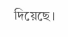দিয়েছে।